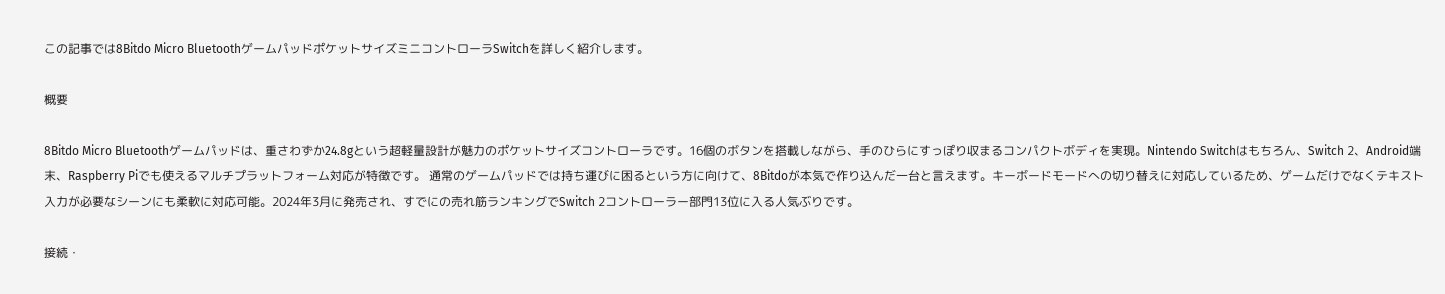この記事では8Bitdo Micro BluetoothゲームパッドポケットサイズミニコントローラSwitchを詳しく紹介します。

概要

8Bitdo Micro Bluetoothゲームパッドは、重さわずか24.8gという超軽量設計が魅力のポケットサイズコントローラです。16個のボタンを搭載しながら、手のひらにすっぽり収まるコンパクトボディを実現。Nintendo Switchはもちろん、Switch 2、Android端末、Raspberry Piでも使えるマルチプラットフォーム対応が特徴です。 通常のゲームパッドでは持ち運びに困るという方に向けて、8Bitdoが本気で作り込んだ一台と言えます。キーボードモードへの切り替えに対応しているため、ゲームだけでなくテキスト入力が必要なシーンにも柔軟に対応可能。2024年3月に発売され、すでにの売れ筋ランキングでSwitch 2コントローラー部門13位に入る人気ぶりです。

接続・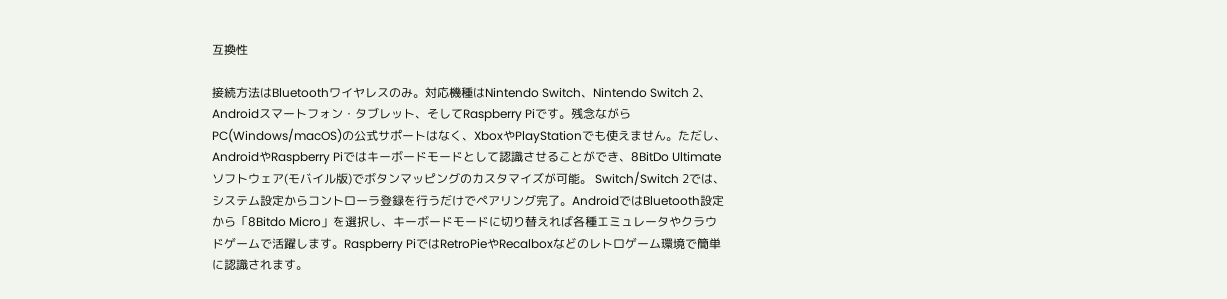互換性

接続方法はBluetoothワイヤレスのみ。対応機種はNintendo Switch、Nintendo Switch 2、Androidスマートフォン・タブレット、そしてRaspberry Piです。残念ながらPC(Windows/macOS)の公式サポートはなく、XboxやPlayStationでも使えません。ただし、AndroidやRaspberry Piではキーボードモードとして認識させることができ、8BitDo Ultimateソフトウェア(モバイル版)でボタンマッピングのカスタマイズが可能。 Switch/Switch 2では、システム設定からコントローラ登録を行うだけでペアリング完了。AndroidではBluetooth設定から「8Bitdo Micro」を選択し、キーボードモードに切り替えれば各種エミュレータやクラウドゲームで活躍します。Raspberry PiではRetroPieやRecalboxなどのレトロゲーム環境で簡単に認識されます。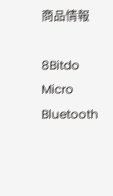商品情報

8Bitdo Micro Bluetooth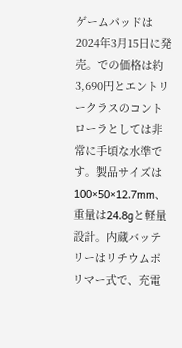ゲームパッドは2024年3月15日に発売。での価格は約3,690円とエントリークラスのコントローラとしては非常に手頃な水準です。製品サイズは100×50×12.7mm、重量は24.8gと軽量設計。内蔵バッテリーはリチウムポリマー式で、充電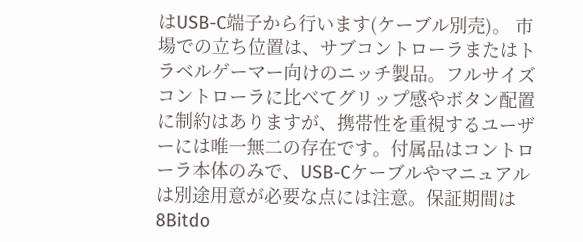はUSB-C端子から行います(ケーブル別売)。 市場での立ち位置は、サブコントローラまたはトラベルゲーマー向けのニッチ製品。フルサイズコントローラに比べてグリップ感やボタン配置に制約はありますが、携帯性を重視するユーザーには唯一無二の存在です。付属品はコントローラ本体のみで、USB-Cケーブルやマニュアルは別途用意が必要な点には注意。保証期間は8Bitdo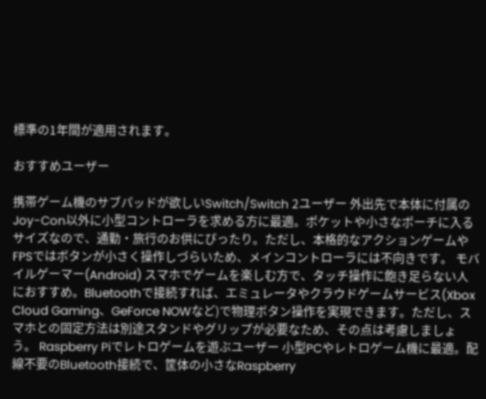標準の1年間が適用されます。

おすすめユーザー

携帯ゲーム機のサブパッドが欲しいSwitch/Switch 2ユーザー 外出先で本体に付属のJoy-Con以外に小型コントローラを求める方に最適。ポケットや小さなポーチに入るサイズなので、通勤・旅行のお供にぴったり。ただし、本格的なアクションゲームやFPSではボタンが小さく操作しづらいため、メインコントローラには不向きです。 モバイルゲーマー(Android) スマホでゲームを楽しむ方で、タッチ操作に飽き足らない人におすすめ。Bluetoothで接続すれば、エミュレータやクラウドゲームサービス(Xbox Cloud Gaming、GeForce NOWなど)で物理ボタン操作を実現できます。ただし、スマホとの固定方法は別途スタンドやグリップが必要なため、その点は考慮しましょう。 Raspberry Piでレトロゲームを遊ぶユーザー 小型PCやレトロゲーム機に最適。配線不要のBluetooth接続で、筐体の小さなRaspberry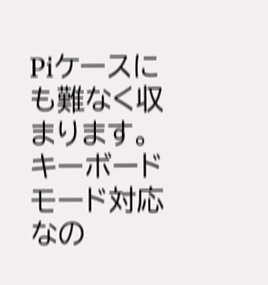Piケースにも難なく収まります。キーボードモード対応なの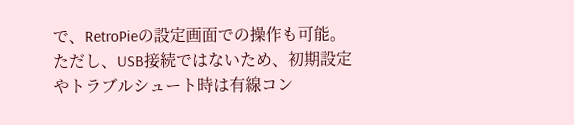で、RetroPieの設定画面での操作も可能。ただし、USB接続ではないため、初期設定やトラブルシュート時は有線コン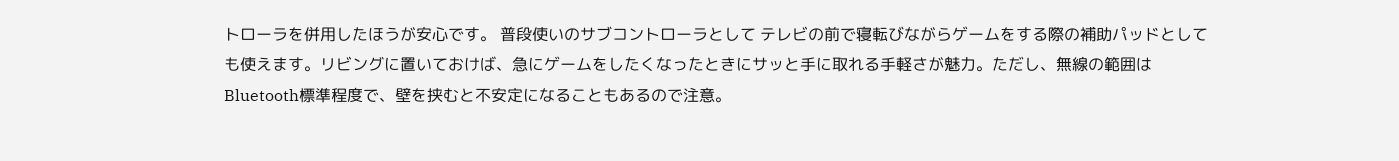トローラを併用したほうが安心です。 普段使いのサブコントローラとして テレビの前で寝転びながらゲームをする際の補助パッドとしても使えます。リビングに置いておけば、急にゲームをしたくなったときにサッと手に取れる手軽さが魅力。ただし、無線の範囲はBluetooth標準程度で、壁を挟むと不安定になることもあるので注意。